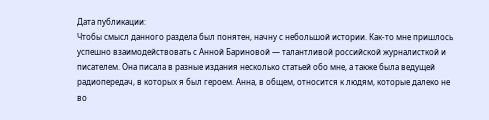Дата публикации:
Чтобы смысл данного раздела был понятен, начну с небольшой истории. Как-то мне пришлось успешно взаимодействовать с Анной Бариновой — талантливой российской журналисткой и писателем. Она писала в разные издания несколько статьей обо мне, а также была ведущей радиопередач, в которых я был героем. Анна, в общем, относится к людям, которые далеко не во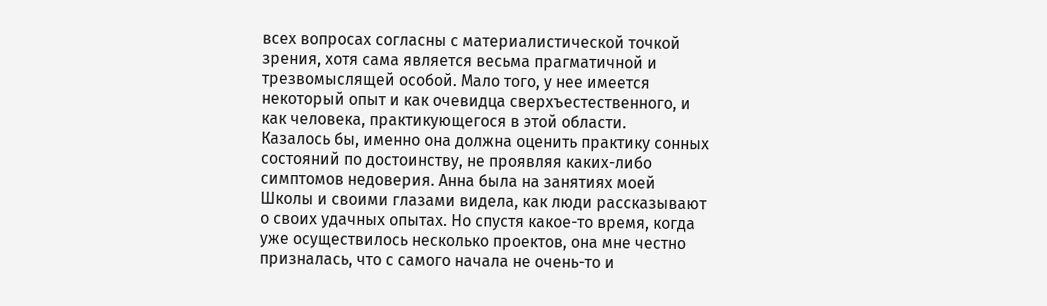всех вопросах согласны с материалистической точкой зрения, хотя сама является весьма прагматичной и трезвомыслящей особой. Мало того, у нее имеется некоторый опыт и как очевидца сверхъестественного, и как человека, практикующегося в этой области.
Казалось бы, именно она должна оценить практику сонных состояний по достоинству, не проявляя каких-либо симптомов недоверия. Анна была на занятиях моей Школы и своими глазами видела, как люди рассказывают о своих удачных опытах. Но спустя какое-то время, когда уже осуществилось несколько проектов, она мне честно призналась, что с самого начала не очень-то и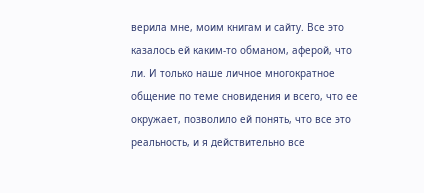верила мне, моим книгам и сайту. Все это казалось ей каким-то обманом, аферой, что ли. И только наше личное многократное общение по теме сновидения и всего, что ее окружает, позволило ей понять, что все это реальность, и я действительно все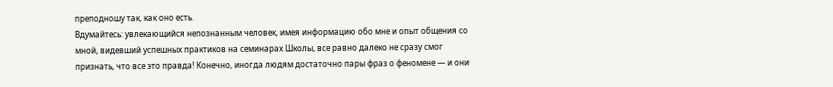преподношу так, как оно есть.
Вдумайтесь: увлекающийся непознанным человек, имея информацию обо мне и опыт общения со мной, видевший успешных практиков на семинарах Школы, все равно далеко не сразу смог признать, что все это правда! Конечно, иногда людям достаточно пары фраз о феномене — и они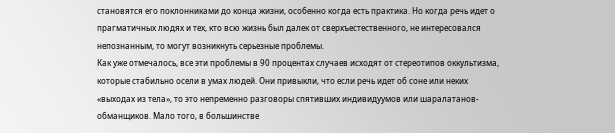становятся его поклонниками до конца жизни, особенно когда есть практика. Но когда речь идет о прагматичных людях и тех, кто всю жизнь был далек от сверхъестественного, не интересовался непознанным, то могут возникнуть серьезные проблемы.
Как уже отмечалось, все эти проблемы в 90 процентах случаев исходят от стереотипов оккультизма, которые стабильно осели в умах людей. Они привыкли, что если речь идет об соне или неких «выходах из тела», то это непременно разговоры спятивших индивидуумов или шаралатанов-обманщиков. Мало того, в большинстве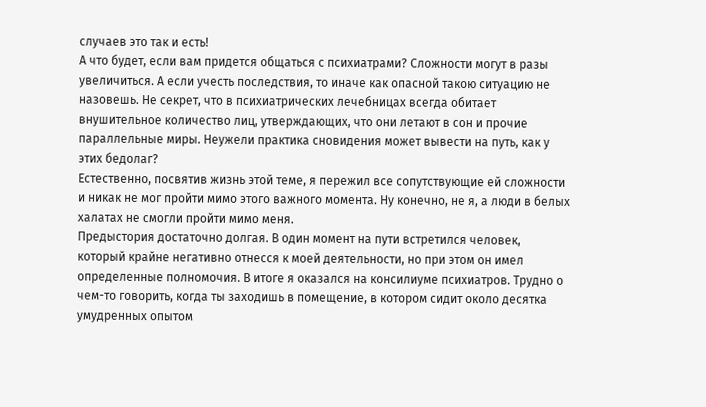случаев это так и есть!
А что будет, если вам придется общаться с психиатрами? Сложности могут в разы увеличиться. А если учесть последствия, то иначе как опасной такою ситуацию не назовешь. Не секрет, что в психиатрических лечебницах всегда обитает внушительное количество лиц, утверждающих, что они летают в сон и прочие параллельные миры. Неужели практика сновидения может вывести на путь, как у этих бедолаг?
Естественно, посвятив жизнь этой теме, я пережил все сопутствующие ей сложности и никак не мог пройти мимо этого важного момента. Ну конечно, не я, а люди в белых халатах не смогли пройти мимо меня.
Предыстория достаточно долгая. В один момент на пути встретился человек, который крайне негативно отнесся к моей деятельности, но при этом он имел определенные полномочия. В итоге я оказался на консилиуме психиатров. Трудно о чем-то говорить, когда ты заходишь в помещение, в котором сидит около десятка умудренных опытом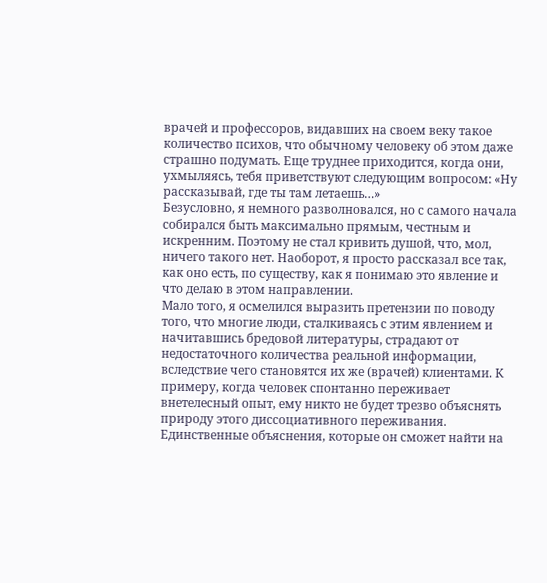врачей и профессоров, видавших на своем веку такое количество психов, что обычному человеку об этом даже страшно подумать. Еще труднее приходится, когда они, ухмыляясь, тебя приветствуют следующим вопросом: «Ну рассказывай, где ты там летаешь…»
Безусловно, я немного разволновался, но с самого начала собирался быть максимально прямым, честным и искренним. Поэтому не стал кривить душой, что, мол, ничего такого нет. Наоборот, я просто рассказал все так, как оно есть, по существу, как я понимаю это явление и что делаю в этом направлении.
Мало того, я осмелился выразить претензии по поводу того, что многие люди, сталкиваясь с этим явлением и начитавшись бредовой литературы, страдают от недостаточного количества реальной информации, вследствие чего становятся их же (врачей) клиентами. К примеру, когда человек спонтанно переживает внетелесный опыт, ему никто не будет трезво объяснять природу этого диссоциативного переживания. Единственные объяснения, которые он сможет найти на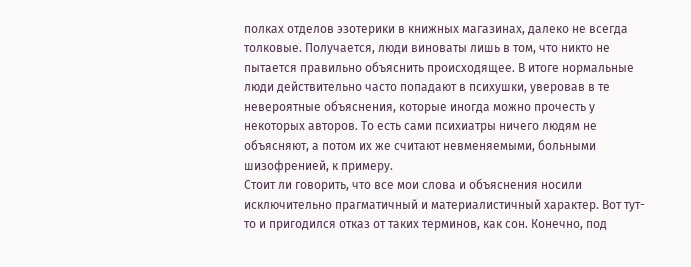полках отделов эзотерики в книжных магазинах, далеко не всегда толковые. Получается, люди виноваты лишь в том, что никто не пытается правильно объяснить происходящее. В итоге нормальные люди действительно часто попадают в психушки, уверовав в те невероятные объяснения, которые иногда можно прочесть у некоторых авторов. То есть сами психиатры ничего людям не объясняют, а потом их же считают невменяемыми, больными шизофренией, к примеру.
Стоит ли говорить, что все мои слова и объяснения носили исключительно прагматичный и материалистичный характер. Вот тут-то и пригодился отказ от таких терминов, как сон. Конечно, под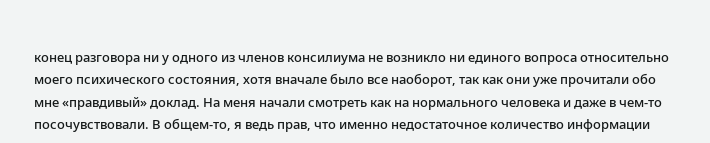конец разговора ни у одного из членов консилиума не возникло ни единого вопроса относительно моего психического состояния, хотя вначале было все наоборот, так как они уже прочитали обо мне «правдивый» доклад. На меня начали смотреть как на нормального человека и даже в чем-то посочувствовали. В общем-то, я ведь прав, что именно недостаточное количество информации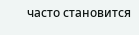часто становится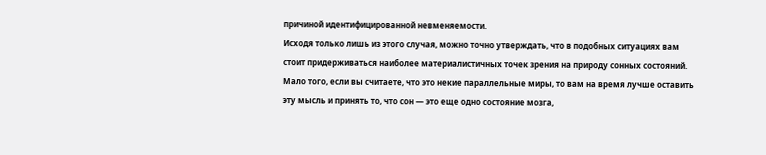причиной идентифицированной невменяемости.
Исходя только лишь из этого случая, можно точно утверждать, что в подобных ситуациях вам стоит придерживаться наиболее материалистичных точек зрения на природу сонных состояний. Мало того, если вы считаете, что это некие параллельные миры, то вам на время лучше оставить эту мысль и принять то, что сон — это еще одно состояние мозга,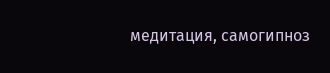медитация, самогипноз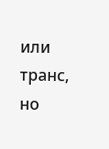или транс, но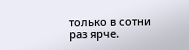только в сотни раз ярче.